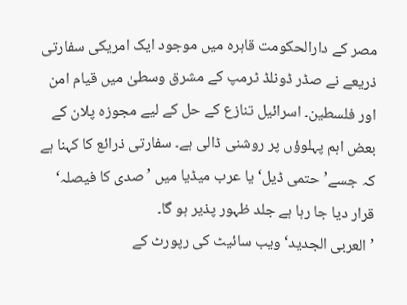مصر کے دارالحکومت قاہرہ میں موجود ایک امریکی سفارتی ذریعے نے صڈر ڈونلڈ ٹرمپ کے مشرق وسطیٰ میں قیام امن اور فلسطین۔ اسرائیل تنازع کے حل کے لیے مجوزہ پلان کے بعض اہم پہلوؤں پر روشنی ڈالی ہے۔ سفارتی ذرائع کا کہنا ہے کہ جسے’حتمی ڈیل‘ یا عرب میڈیا میں ’صدی کا فیصلہ‘ قرار دیا جا رہا ہے جلد ظہور پذیر ہو گا۔
’العربی الجدید‘ ویب سائیٹ کی رپورٹ کے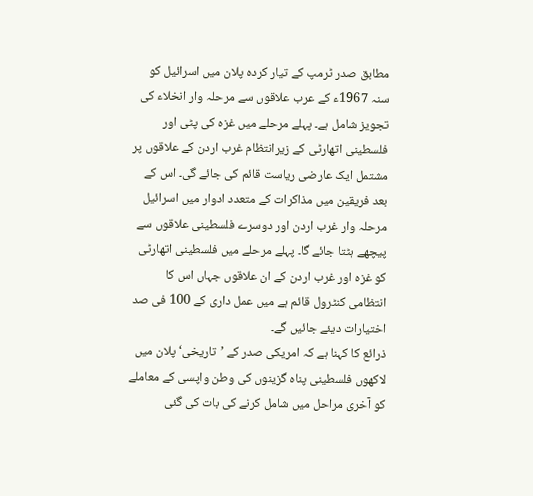مطابق صدر ٹرمپ کے تیار کردہ پلان میں اسرائیل کو سنہ 1967ء کے عرب علاقوں سے مرحلہ وار انخلاء کی تجویز شامل ہے۔ پہلے مرحلے میں غزہ کی پٹی اور فلسطینی اتھارٹی کے زیرانتظام غرب اردن کے علاقوں پر مشتمل ایک عارضی ریاست قائم کی جائے گی۔ اس کے بعد فریقین میں مذاکرات کے متعدد ادوار میں اسرائیل مرحلہ وار غرب اردن اور دوسرے فلسطینی علاقوں سے پیچھے ہٹتا جائے گا۔ پہلے مرحلے میں فلسطینی اتھارٹی کو غزہ اور غرب اردن کے ان علاقوں جہاں اس کا انتظامی کنٹرول قائم ہے میں عمل داری کے 100 فی صد اختیارات دیئے جائیں گے۔
ذرائع کا کہنا ہے کہ امریکی صدر کے ’تاریخی‘ پلان میں لاکھوں فلسطینی پناہ گزینوں کی وطن واپسی کے معاملے کو آخری مراحل میں شامل کرنے کی بات کی گئی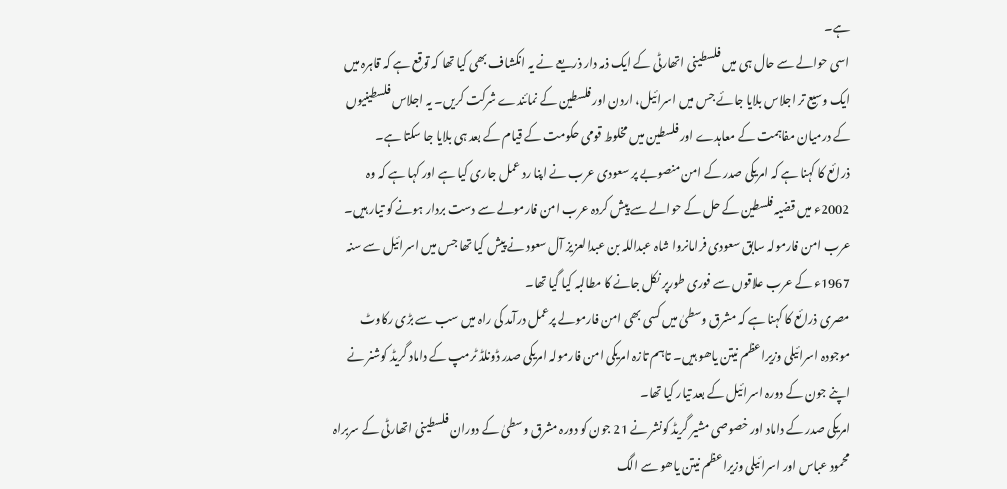ہے۔
اسی حوالے سے حال ہی میں فلسطینی اتھارٹی کے ایک ذمہ دار ذریعے نے یہ انکشاف بھی کیا تھا کہ توقع ہے کہ قاہرہ میں ایک وسیع تر اجلاس بلایا جائے جس میں اسرائیل، اردن اور فلسطین کے نمائندے شرکت کریں۔ یہ اجلاس فلسطینیوں کے درمیان مفاہمت کے معاہدے اور فلسطین میں مخلوط قومی حکومت کے قیام کے بعد ہی بلایا جا سکتا ہے۔
ذرائع کا کہنا ہے کہ امریکی صدر کے امن منصوبے پر سعودی عرب نے اپنا رد عمل جاری کیا ہے اور کہا ہے کہ وہ 2002ء میں قضیہ فلسطین کے حل کے حوالے سے پیش کردہ عرب امن فارمولے سے دست بردار ہونے کو تیار ہیں۔ عرب امن فارمولہ سابق سعودی فرامانروا شاہ عبداللہ بن عبدالعزیز آل سعود نے پیش کیا تھا جس میں اسرائیل سے سنہ 1967ء کے عرب علاقوں سے فوری طورپر نکل جانے کا مطالبہ کیا گیا تھا۔
مصری ذرائع کا کہنا ہے کہ مشرق وسطیٰ میں کسی بھی امن فارمولے پرعمل درآمد کی راہ میں سب سے بڑی رکاوٹ موجودہ اسرائیلی وزیراعظم نیتن یاھو ہیں۔ تاہم تازہ امریکی امن فارمولہ امریکی صدر ڈونلڈ ٹرمپ کے داماد گریڈ کوشنر نے اپنے جون کے دورہ اسرائیل کے بعد تیار کیا تھا۔
امریکی صدر کے داماد اور خصوصی مشیر گریڈ کونشر نے 21 جون کو دورہ مشرق وسطیٰ کے دوران فلسطینی اتھارٹی کے سربراہ محمود عباس اور اسرائیلی وزیراعظم نیتن یاھو سے الگ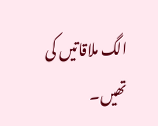الگ ملاقاتیں کی تھیں۔